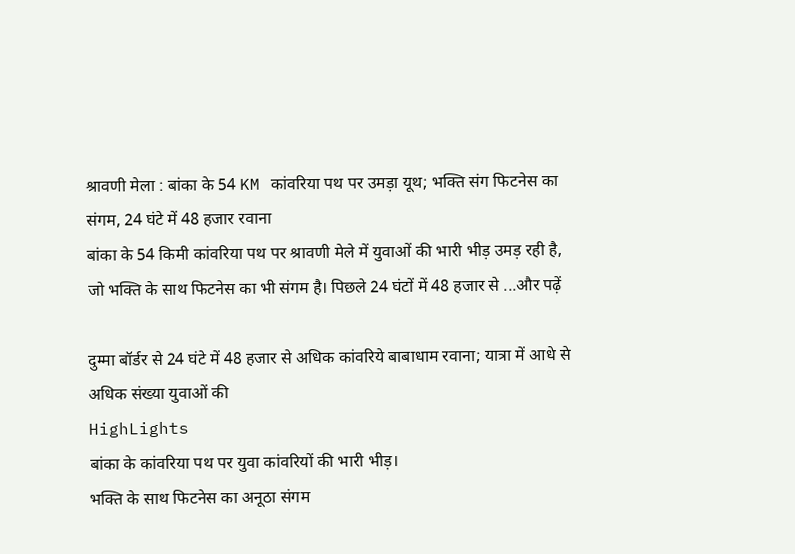श्रावणी मेला : बांका के 54 KM कांवरिया पथ पर उमड़ा यूथ; भक्ति संग फिटनेस का संगम, 24 घंटे में 48 हजार रवाना
बांका के 54 किमी कांवरिया पथ पर श्रावणी मेले में युवाओं की भारी भीड़ उमड़ रही है, जो भक्ति के साथ फिटनेस का भी संगम है। पिछले 24 घंटों में 48 हजार से ...और पढ़ें

दुम्मा बॉर्डर से 24 घंटे में 48 हजार से अधिक कांवरिये बाबाधाम रवाना; यात्रा में आधे से अधिक संख्या युवाओं की
HighLights
बांका के कांवरिया पथ पर युवा कांवरियों की भारी भीड़।
भक्ति के साथ फिटनेस का अनूठा संगम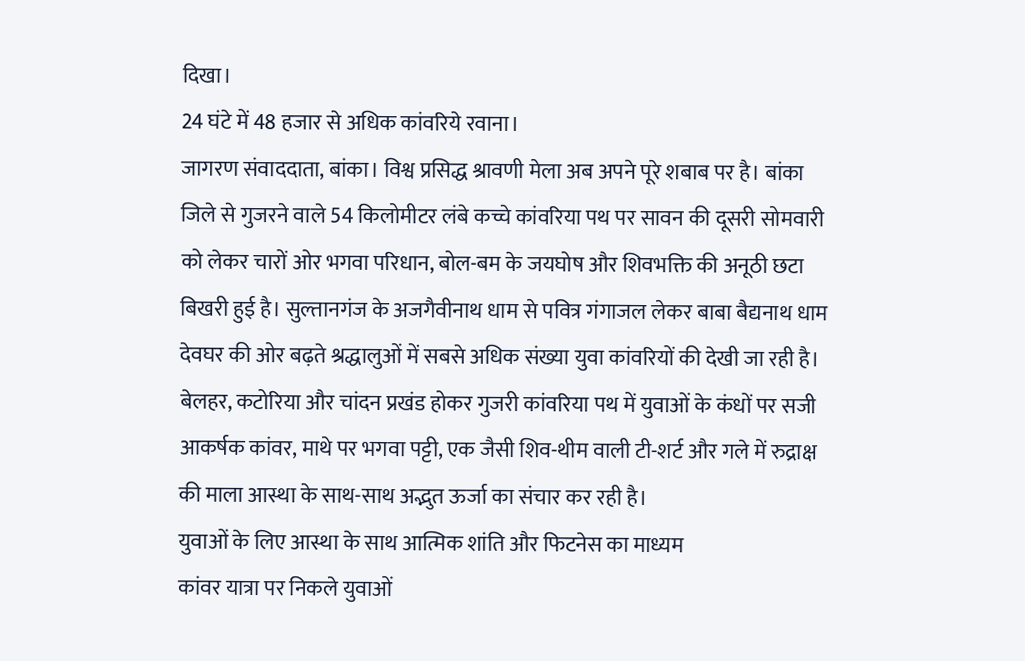दिखा।
24 घंटे में 48 हजार से अधिक कांवरिये रवाना।
जागरण संवाददाता, बांका। विश्व प्रसिद्ध श्रावणी मेला अब अपने पूरे शबाब पर है। बांका जिले से गुजरने वाले 54 किलोमीटर लंबे कच्चे कांवरिया पथ पर सावन की दूसरी सोमवारी को लेकर चारों ओर भगवा परिधान, बोल-बम के जयघोष और शिवभक्ति की अनूठी छटा बिखरी हुई है। सुल्तानगंज के अजगैवीनाथ धाम से पवित्र गंगाजल लेकर बाबा बैद्यनाथ धाम देवघर की ओर बढ़ते श्रद्धालुओं में सबसे अधिक संख्या युवा कांवरियों की देखी जा रही है।
बेलहर, कटोरिया और चांदन प्रखंड होकर गुजरी कांवरिया पथ में युवाओं के कंधों पर सजी आकर्षक कांवर, माथे पर भगवा पट्टी, एक जैसी शिव-थीम वाली टी-शर्ट और गले में रुद्राक्ष की माला आस्था के साथ-साथ अद्भुत ऊर्जा का संचार कर रही है।
युवाओं के लिए आस्था के साथ आत्मिक शांति और फिटनेस का माध्यम
कांवर यात्रा पर निकले युवाओं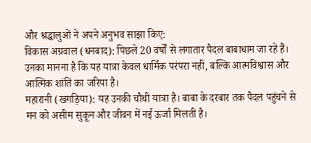और श्रद्धालुओं ने अपने अनुभव साझा किए:
विकास अग्रवाल (धनबाद): पिछले 20 वर्षों से लगातार पैदल बाबाधाम जा रहे हैं। उनका मानना है कि यह यात्रा केवल धार्मिक परंपरा नहीं, बल्कि आत्मविश्वास और आत्मिक शांति का जरिया है।
महारानी (खगड़िया): यह उनकी चौथी यात्रा है। बाबा के दरबार तक पैदल पहुंचने से मन को असीम सुकून और जीवन में नई ऊर्जा मिलती है।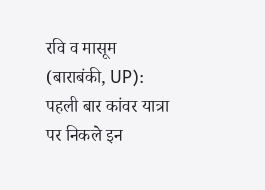रवि व मासूम (बाराबंकी, UP): पहली बार कांवर यात्रा पर निकले इन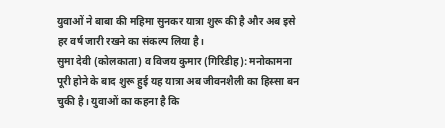युवाओं ने बाबा की महिमा सुनकर यात्रा शुरू की है और अब इसे हर वर्ष जारी रखने का संकल्प लिया है।
सुमा देवी (कोलकाता) व विजय कुमार (गिरिडीह): मनोकामना पूरी होने के बाद शुरू हुई यह यात्रा अब जीवनशैली का हिस्सा बन चुकी है। युवाओं का कहना है कि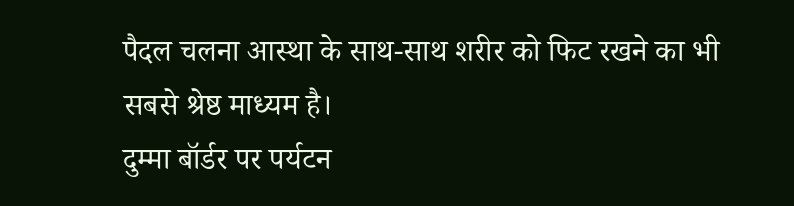पैदल चलना आस्था के साथ-साथ शरीर को फिट रखने का भी सबसे श्रेष्ठ माध्यम है।
दुम्मा बॉर्डर पर पर्यटन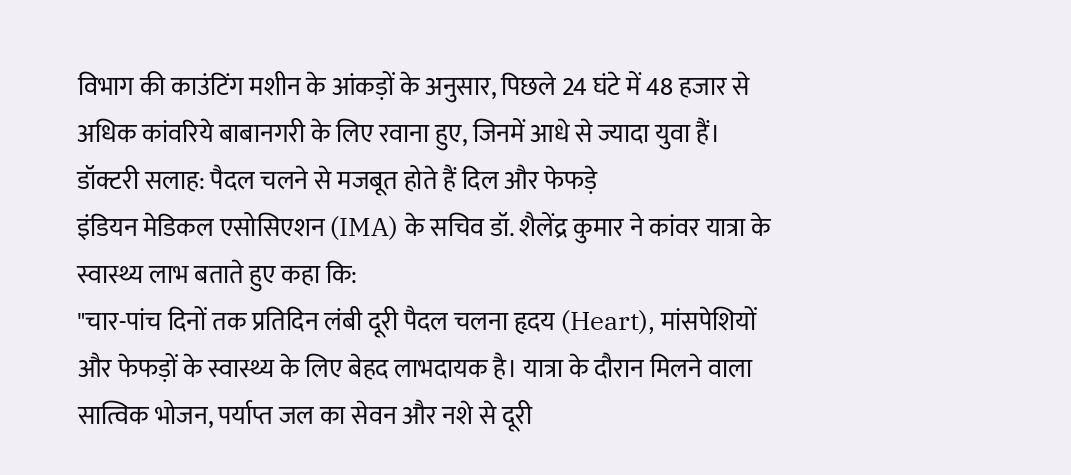विभाग की काउंटिंग मशीन के आंकड़ों के अनुसार, पिछले 24 घंटे में 48 हजार से अधिक कांवरिये बाबानगरी के लिए रवाना हुए, जिनमें आधे से ज्यादा युवा हैं।
डॉक्टरी सलाह: पैदल चलने से मजबूत होते हैं दिल और फेफड़े
इंडियन मेडिकल एसोसिएशन (IMA) के सचिव डॉ. शैलेंद्र कुमार ने कांवर यात्रा के स्वास्थ्य लाभ बताते हुए कहा कि:
"चार-पांच दिनों तक प्रतिदिन लंबी दूरी पैदल चलना हृदय (Heart), मांसपेशियों और फेफड़ों के स्वास्थ्य के लिए बेहद लाभदायक है। यात्रा के दौरान मिलने वाला सात्विक भोजन, पर्याप्त जल का सेवन और नशे से दूरी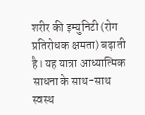शरीर की इम्युनिटी (रोग प्रतिरोधक क्षमता) बढ़ाती है। यह यात्रा आध्यात्मिक साधना के साथ-साथ स्वस्थ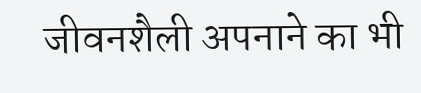जीवनशैली अपनाने का भी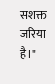सशक्त जरिया है।"